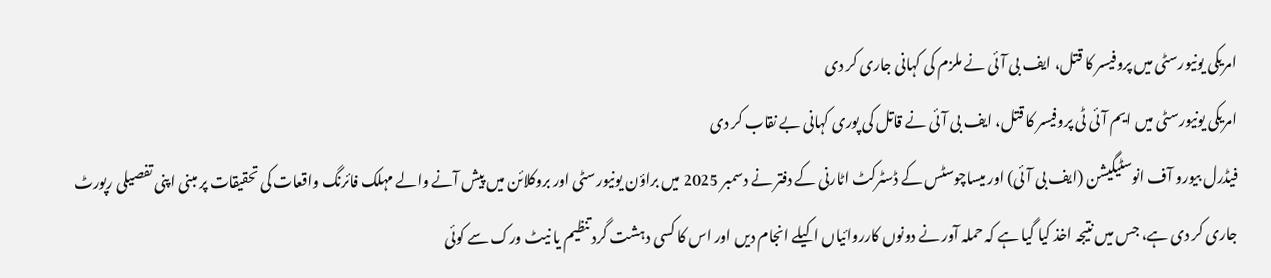امریکی یونیورسٹی میں پروفیسر کا قتل، ایف بی آئی نے ملزم کی کہانی جاری کر دی
امریکی یونیورسٹی میں ایم آئی ٹی پروفیسر کا قتل، ایف بی آئی نے قاتل کی پوری کہانی بے نقاب کر دی
فیڈرل بیورو آف انوسٹیگیشن (ایف بی آئی) اور میساچوسٹس کے ڈسٹرکٹ اٹارنی کے دفتر نے دسمبر 2025 میں براؤن یونیورسٹی اور بروکلائن میں پیش آنے والے مہلک فائرنگ واقعات کی تحقیقات پر مبنی اپنی تفصیلی رپورٹ جاری کر دی ہے، جس میں نتیجہ اخذ کیا گیا ہے کہ حملہ آور نے دونوں کارروائیاں اکیلے انجام دیں اور اس کا کسی دہشت گرد تنظیم یا نیٹ ورک سے کوئی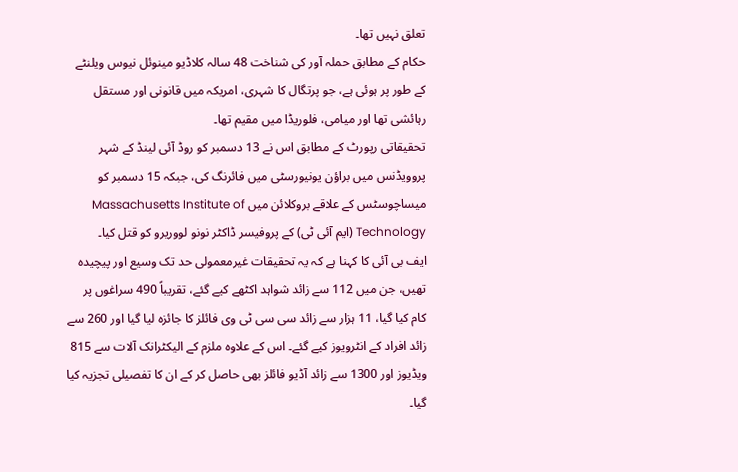تعلق نہیں تھا۔
حکام کے مطابق حملہ آور کی شناخت 48 سالہ کلاڈیو مینوئل نیوس ویلنٹے کے طور پر ہوئی ہے، جو پرتگال کا شہری، امریکہ میں قانونی اور مستقل رہائشی تھا اور میامی، فلوریڈا میں مقیم تھا۔
تحقیقاتی رپورٹ کے مطابق اس نے 13 دسمبر کو روڈ آئی لینڈ کے شہر پروویڈنس میں براؤن یونیورسٹی میں فائرنگ کی، جبکہ 15 دسمبر کو میساچوسٹس کے علاقے بروکلائن میں Massachusetts Institute of Technology (ایم آئی ٹی) کے پروفیسر ڈاکٹر نونو لووریرو کو قتل کیا۔
ایف بی آئی کا کہنا ہے کہ یہ تحقیقات غیرمعمولی حد تک وسیع اور پیچیدہ تھیں، جن میں 112 سے زائد شواہد اکٹھے کیے گئے، تقریباً 490 سراغوں پر کام کیا گیا، 11 ہزار سے زائد سی سی ٹی وی فائلز کا جائزہ لیا گیا اور 260 سے زائد افراد کے انٹرویوز کیے گئے۔ اس کے علاوہ ملزم کے الیکٹرانک آلات سے 815 ویڈیوز اور 1300 سے زائد آڈیو فائلز بھی حاصل کر کے ان کا تفصیلی تجزیہ کیا گیا۔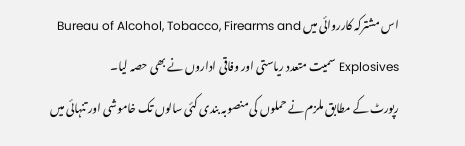اس مشترکہ کارروائی میں Bureau of Alcohol, Tobacco, Firearms and Explosives سمیت متعدد ریاستی اور وفاقی اداروں نے بھی حصہ لیا۔
رپورٹ کے مطابق ملزم نے حملوں کی منصوبہ بندی کئی سالوں تک خاموشی اور تنہائی میں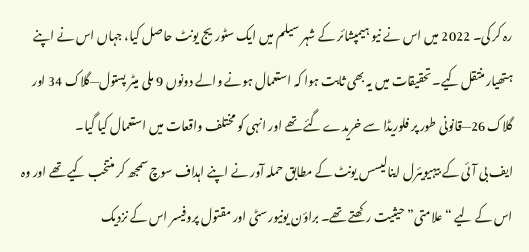رہ کر کی۔ 2022 میں اس نے نیو ہیمپشائر کے شہر سیلم میں ایک سٹوریج یونٹ حاصل کیا، جہاں اس نے اپنے ہتھیار منتقل کیے۔ تحقیقات میں یہ بھی ثابت ہوا کہ استعمال ہونے والے دونوں 9 ملی میٹر پستول—گلاک 34 اور گلاک 26—قانونی طور پر فلوریڈا سے خریدے گئے تھے اور انہی کو مختلف واقعات میں استعمال کیا گیا۔
ایف بی آئی کے بیہیویئرل اینالیسس یونٹ کے مطابق حملہ آور نے اپنے اہداف سوچ سمجھ کر منتخب کیے تھے اور وہ اس کے لیے “علامتی” حیثیت رکھتے تھے۔ براؤن یونیورسٹی اور مقتول پروفیسر اس کے نزدیک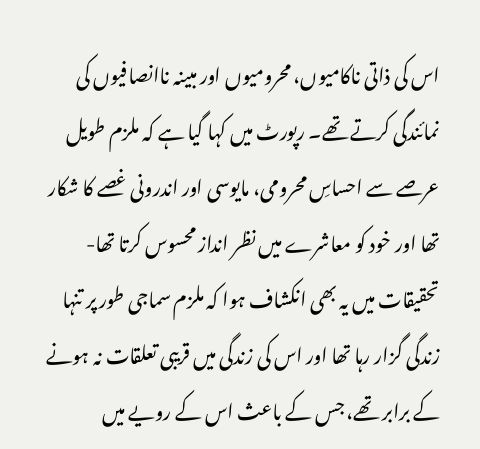اس کی ذاتی ناکامیوں، محرومیوں اور مبینہ ناانصافیوں کی نمائندگی کرتے تھے۔ رپورٹ میں کہا گیا ہے کہ ملزم طویل عرصے سے احساسِ محرومی، مایوسی اور اندرونی غصے کا شکار تھا اور خود کو معاشرے میں نظر انداز محسوس کرتا تھا-
تحقیقات میں یہ بھی انکشاف ہوا کہ ملزم سماجی طور پر تنہا زندگی گزار رہا تھا اور اس کی زندگی میں قریبی تعلقات نہ ہونے کے برابر تھے، جس کے باعث اس کے رویے میں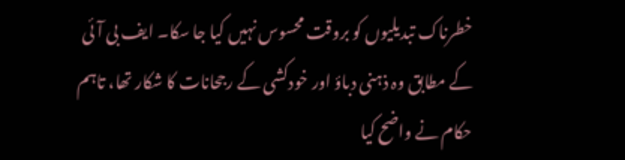خطرناک تبدیلیوں کو بروقت محسوس نہیں کیا جا سکا۔ ایف بی آئی کے مطابق وہ ذہنی دباؤ اور خودکشی کے رجحانات کا شکار تھا، تاہم حکام نے واضح کیا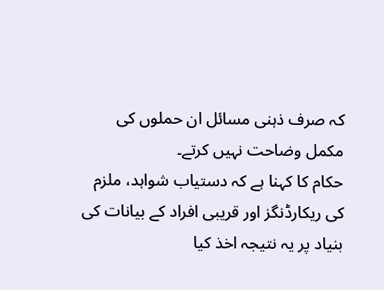کہ صرف ذہنی مسائل ان حملوں کی مکمل وضاحت نہیں کرتے۔
حکام کا کہنا ہے کہ دستیاب شواہد، ملزم کی ریکارڈنگز اور قریبی افراد کے بیانات کی بنیاد پر یہ نتیجہ اخذ کیا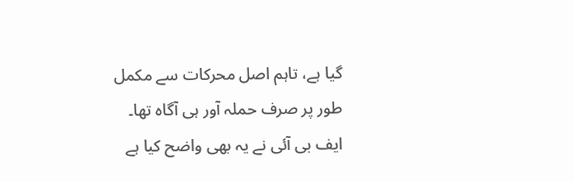گیا ہے، تاہم اصل محرکات سے مکمل طور پر صرف حملہ آور ہی آگاہ تھا۔ ایف بی آئی نے یہ بھی واضح کیا ہے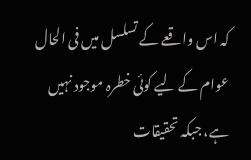کہ اس واقعے کے تسلسل میں فی الحال عوام کے لیے کوئی خطرہ موجود نہیں ہے، جبکہ تحقیقات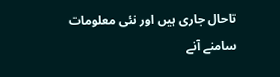تاحال جاری ہیں اور نئی معلومات سامنے آنے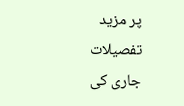پر مزید تفصیلات جاری کی